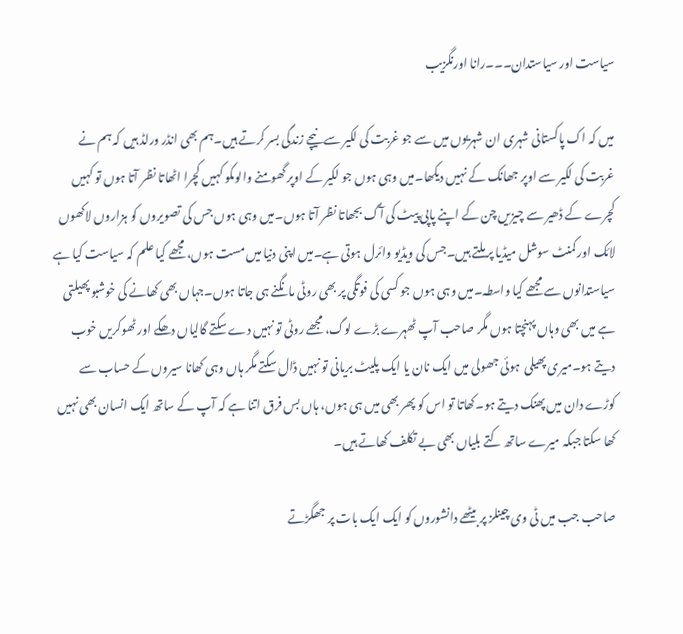سیاست اور سیاستدان۔۔۔رانا اورنگزیب

میں کہ اک پاکستانی شہری ان شہریوں میں سے جو غربت کی لکیر سے نیچے زندگی بسر کرتے ہیں۔ہم بھی انڈر ورلڈ ہیں کہ ہم نے غربت کی لکیر سے اوپر جھانک کے نہیں دیکھا۔میں وہی ہوں جو لکیر کے اوپر گھومنے والوںکو کہیں کچرا اٹھاتا نظر آتا ہوں تو کہیں کچرے کے ڈھیر سے چیزیں چن کے اپنے پاپی پیٹ کی آگ بجھاتا نظر آتا ہوں۔میں وہی ہوں جس کی تصویروں کو ہزاروں لاکھوں لائک اور کمنٹ سوشل میڈیا پر ملتے ہیں۔جس کی ویڈیو وائرل ہوتی ہے۔میں اپنی دنیا میں مست ہوں، مجھے کیا علم کہ سیاست کیا ہے سیاستدانوں سے مجھے کیا واسطہ۔میں وہی ہوں جو کسی کی فوتگی پر بھی روٹی مانگنے ہی جاتا ہوں۔جہاں بھی کھانے کی خوشبو پھیلتی ہے میں بھی وہاں پہنچتا ہوں مگر صاحب آپ ٹھہرے بڑے لوگ، مجھے روٹی تو نہیں دے سکتے گالیاں دھکے اور ٹھوکریں خوب دیتے ہو۔میری پھیلی  ہوئی جھولی میں ایک نان یا ایک پلیٹ بریانی تو نہیں ڈال سکتے مگر ہاں وہی کھانا سیروں کے حساب سے کوڑے دان میں پھنک دیتے ہو۔کھاتا تو اس کو پھر بھی میں ہی ہوں، ہاں بس فرق اتنا ہے کہ آپ کے ساتھ ایک انسان بھی نہیں کھا سکتا جبکہ میرے ساتھ کتے بلیاں بھی بے تکلف کھاتے ہیں۔

صاحب جب میں ٹی وی چینلز پر بیٹھے دانشوروں کو ایک ایک بات پر جھگڑتے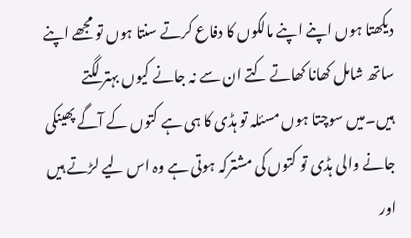دیکھتا ہوں اپنے اپنے مالکوں کا دفاع کرتے سنتا ہوں تو مجھے اپنے ساتھ شامل کھانا کھاتے کتے ان سے نہ جانے کیوں بہتر لگتے ہیں۔میں سوچتا ہوں مسئلہ تو ہڈی کا ہی ہے کتوں کے آگے پھینکی جانے والی ہڈی تو کتوں کی مشترکہ ہوتی ہے وہ اس لیے لڑتے ہیں اور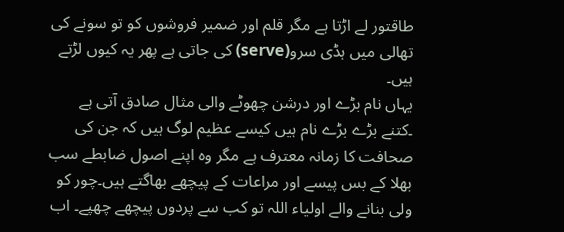طاقتور لے اڑتا ہے مگر قلم اور ضمیر فروشوں کو تو سونے کی تھالی میں ہڈی سرو(serve) کی جاتی ہے پھر یہ کیوں لڑتے ہیں۔
یہاں نام بڑے اور درشن چھوٹے والی مثال صادق آتی ہے ۔کتنے بڑے بڑے نام ہیں کیسے عظیم لوگ ہیں کہ جن کی صحافت کا زمانہ معترف ہے مگر وہ اپنے اصول ضابطے سب بھلا کے بس پیسے اور مراعات کے پیچھے بھاگتے ہیں۔چور کو ولی بنانے والے اولیاء اللہ تو کب سے پردوں پیچھے چھپے۔ اب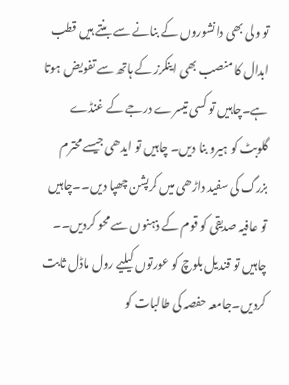تو ولی بھی دانشوروں کے بنانے سے بنتے ہیں قطب ابدال کا منصب بھی اینکرز کے ہاتھ سے تفویض ہوتا ہے۔چاہیں تو کسی تیسرے درجے کے غنڈے گلوبٹ کو ہیرو بنا دیں۔ چاہیں تو ایدھی جیسے محترم بزرگ کی سفید داڑھی میں کرپشن چھپا دیں۔۔چاہیں تو عافیہ صدیقی کو قوم کے ذہنوں سے محو کردیں۔۔ چاہیں تو قندیل بلوچ کو عورتوں کیلیے رول ماڈل ثابت کردیں۔جامعہ حفصہ کی طالبات کو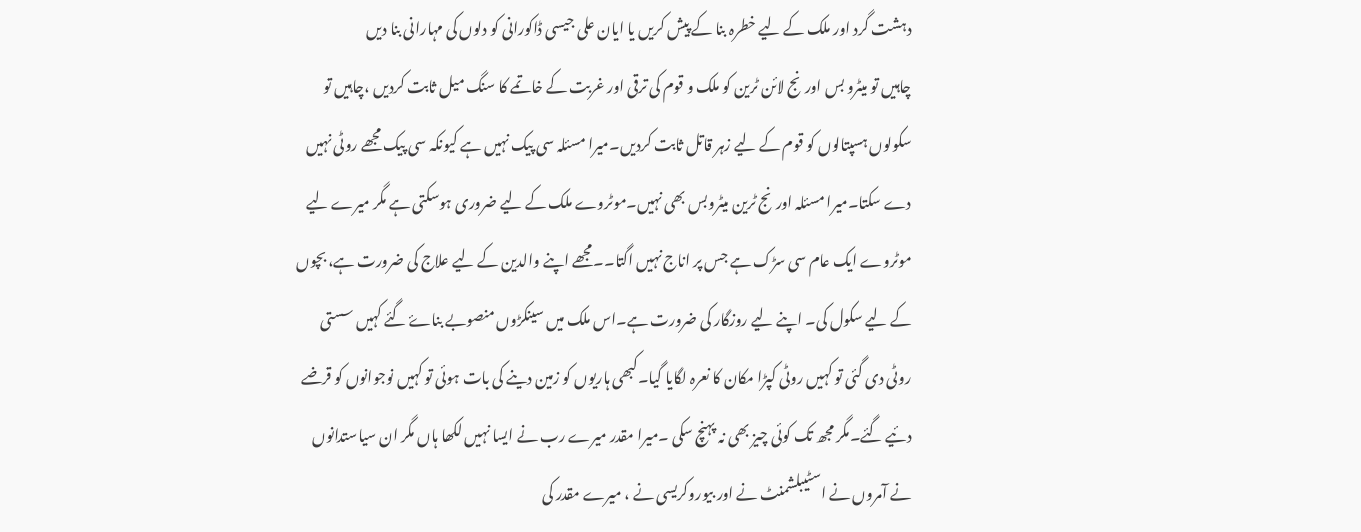دہشت گرد اور ملک کے لیے خطرہ بنا کے پیش کریں یا ایان علی جیسی ڈاکورانی کو دلوں کی مہارانی بنا دیں
چاہیں تو میٹرو بس اورنج لائن ٹرین کو ملک و قوم کی ترقی اور غربت کے خاتمے کا سنگ میل ثابت کردیں ،چاہیں تو سکولوں ہسپتالوں کو قوم کے لیے زہر قاتل ثابت کردیں۔میرا مسئلہ سی پیک نہیں ہے کیونکہ سی پیک مجھے روٹی نہیں دے سکتا۔میرا مسئلہ اورنج ٹرین میٹروبس بھی نہیں۔موٹروے ملک کے لیے ضروری ہوسکتی ہے مگر میرے لیے موٹروے ایک عام سی سڑک ہے جس پر اناج نہیں اگتا۔۔مجھے اپنے والدین کے لیے علاج کی ضرورت ہے، بچوں کے لیے سکول کی۔ اپنے لیے روزگار کی ضرورت ہے۔اس ملک میں سینکڑوں منصوبے بناۓ گئے کہیں سستی روٹی دی گئی تو کہیں روٹی کپڑا مکان کا نعرہ لگایا گیا۔کبھی ہاریوں کو زمین دینے کی بات ہوئی تو کہیں نوجوانوں کو قرضے دئیے گئے۔مگر مجھ تک کوئی چیز بھی نہ پہنچ سکی ۔میرا مقدر میرے رب نے ایسا نہیں لکھا ہاں مگر ان سیاستدانوں نے آمروں نے اسٹیبلشمنٹ نے اور بیوروکریسی نے ، میرے مقدر کی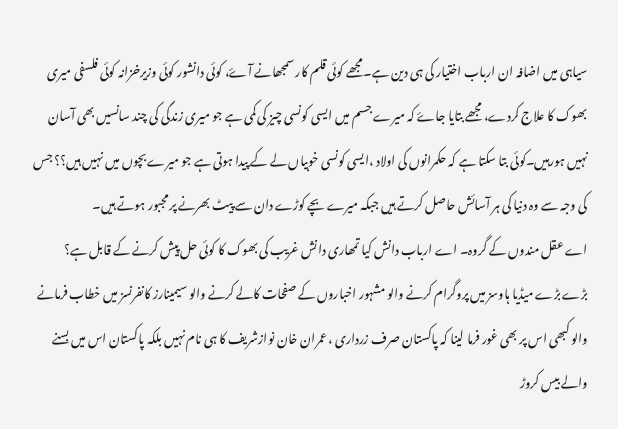سیاہی میں اضافہ ان ارباب اختیار کی ہی دین ہے۔مجھے کوئی قلم کار سمجھانے آۓ، کوئی دانشور کوئی وزیرخزانہ کوئی فلسفی میری بھوک کا علاج کردے، مجھے بتایا جاۓ کہ میرے جسم میں ایسی کونسی چیز کی کمی ہے جو میری زندگی کی چند سانسیں بھی آسان نہیں ہورہیں۔کوئی بتا سکتا ہے کہ حکمرانوں کی اولاد ،ایسی کونسی خوبیاں لے کے پیدا ہوتی ہے جو میرے بچوں میں نہیں ہیں؟؟ جس کی وجہ سے وہ دنیا کی ہر آسائش حاصل کرتے ہیں جبکہ میرے بچے کوڑے دان سے پیٹ بھرنے پر مجبور ہوتے ہیں۔
اے عقل مندوں کے گروہ۔ اے ارباب دانش کیا تمھاری دانش غریب کی بھوک کا کوئی حل پیش کرنے کے قابل ہے؟
بڑے بڑے میڈیا ہاوسز میں پروگرام کرنے والو مشہور اخباروں کے صفحات کالے کرنے والو سیمینارز کانفرنسز میں خطاب فرمانے والو کبھی اس پر بھی غور فرما لینا کہ پاکستان صرف زرداری ،عمران خان نوازشریف کا ہی نام نہیں بلکہ پاکستان اس میں بسنے والے بیس کروڑ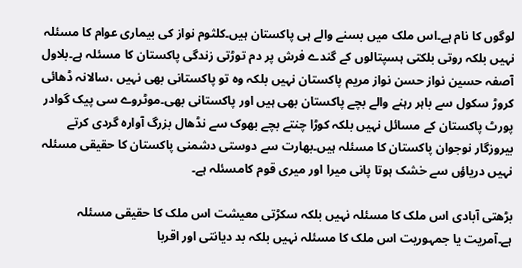لوگوں کا نام ہے۔اس ملک میں بسنے والے ہی پاکستان ہیں۔کلثوم نواز کی بیماری عوام کا مسئلہ نہیں بلکہ روتی بلکتی ہسپتالوں کے گندے فرش پر دم توڑتی زندگی پاکستان کا مسئلہ ہے۔بلاول آصفہ حسین نواز حسن نواز مریم پاکستان نہیں بلکہ وہ تو پاکستانی بھی نہیں ،سالانہ ڈھائی کروڑ سکول سے باہر رہنے والے بچے پاکستان بھی ہیں اور پاکستانی بھی۔موٹروے سی پیک گوادر پورٹ پاکستان کے مسائل نہیں بلکہ کوڑا چنتے بچے بھوک سے نڈھال بزرگ آواره گردی کرتے بیروزگار نوجوان پاکستان کا مسئلہ ہیں۔بھارت سے دوستی دشمنی پاکستان کا حقیقی مسئلہ نہیں دریاؤں سے خشک ہوتا پانی میرا اور میری قوم کامسئلہ ہے۔

بڑھتی آبادی اس ملک کا مسئلہ نہیں بلکہ سکڑتی معیشت اس ملک کا حقیقی مسئلہ ہے۔آمریت یا جمہوریت اس ملک کا مسئلہ نہیں بلکہ بد دیانتی اور اقربا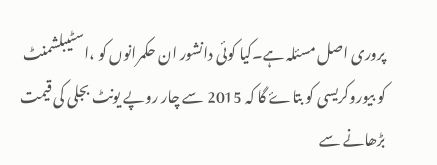پروری اصل مسئلہ ہے۔کیا کوئی دانشور ان حکمرانوں کو ،اسٹیبلشمنٹ کو بیوروکریسی کو بتاۓ گا کہ 2015 سے چار روپے یونٹ بجلی کی قیمت بڑھانے سے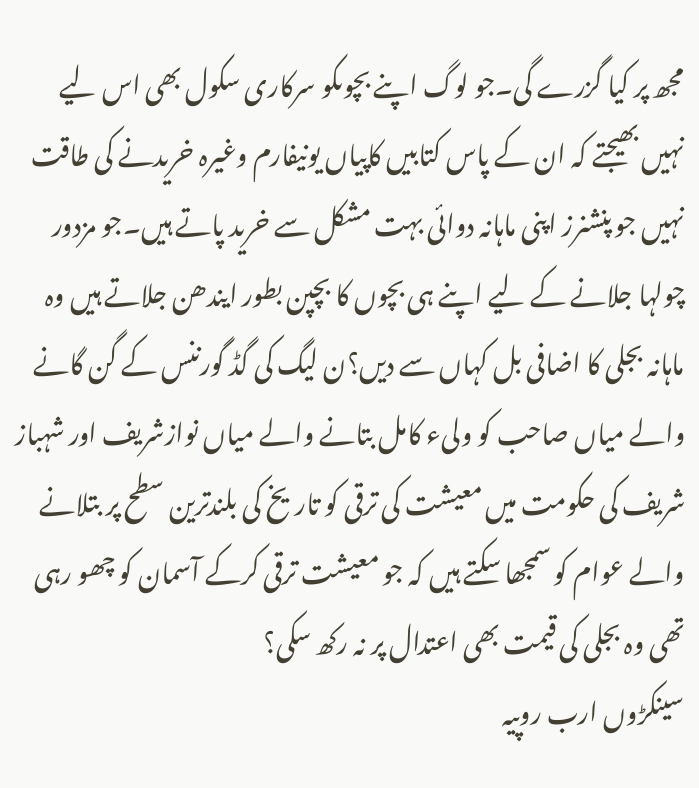مجھ پر کیا گزرے گی۔جو لوگ اپنے بچوںکو سرکاری سکول بھی اس لیے نہیں بھیجتے کہ ان کے پاس کتابیں کاپیاں یونیفارم وغیرہ خریدنے کی طاقت نہیں جو پنشنرز اپنی ماہانہ دوائی بہت مشکل سے خرید پاتے ہیں۔جو مزدور چولہا جلانے کے لیے اپنے ہی بچوں کا بچپن بطور ایندھن جلاتے ہیں وہ ماہانہ بجلی کا اضافی بل کہاں سے دیں؟ن لیگ کی گڈ گورننس کے گن گانے والے میاں صاحب کو ولیء کامل بتانے والے میاں نوازشریف اور شہباز شریف کی حکومت میں معیشت کی ترقی کو تاریخ کی بلندترین سطح پر بتلانے والے عوام کو سمجھا سکتے ہیں کہ جو معیشت ترقی کرکے آسمان کو چھو رہی تھی وہ بجلی کی قیمت بھی اعتدال پر نہ رکھ سکی؟
سینکڑوں ارب روپیہ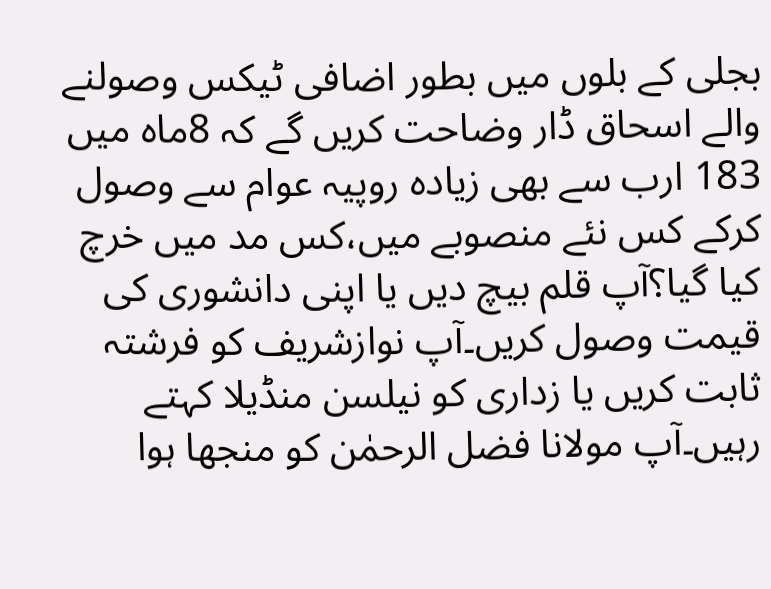بجلی کے بلوں میں بطور اضافی ٹیکس وصولنے والے اسحاق ڈار وضاحت کریں گے کہ 8ماہ میں 183 ارب سے بھی زیادہ روپیہ عوام سے وصول کرکے کس نئے منصوبے میں،کس مد میں خرچ کیا گیا؟آپ قلم بیچ دیں یا اپنی دانشوری کی قیمت وصول کریں۔آپ نوازشریف کو فرشتہ ثابت کریں یا زداری کو نیلسن منڈیلا کہتے رہیں۔آپ مولانا فضل الرحمٰن کو منجھا ہوا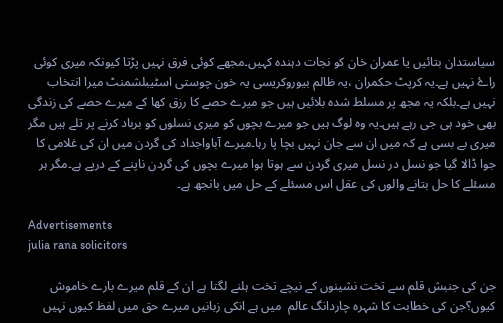سیاستدان بتائیں یا عمران خان کو نجات دہندہ کہیں۔مجھے کوئی فرق نہیں پڑتا کیونکہ میری کوئی راۓ نہیں ہے۔یہ کرپٹ حکمران ،یہ ظالم بیوروکریسی یہ خون چوستی اسٹیبلشمنٹ میرا انتخاب نہیں ہے۔بلکہ یہ مجھ پر مسلط شدہ بلائیں ہیں جو میرے حصے کا رزق کھا کے میرے حصے کی زندگی بھی خود ہی جی رہے ہیں۔یہ وہ لوگ ہیں جو میرے بچوں کو میری نسلوں کو برباد کرنے پر تلے ہیں مگر میری بے بسی ہے کہ میں ان سے جان نہیں بچا پا رہا۔میرے آباواجداد کی گردن میں ان کی غلامی کا جوا ڈالا گیا جو نسل در نسل میری گردن سے ہوتا ہوا میرے بچوں کی گردن ناپنے کے درپے ہے۔مگر ہر مسئلے کا حل بتانے والوں کی عقل اس مسئلے کے حل میں بانجھ ہے۔

Advertisements
julia rana solicitors

جن کی جنبش قلم سے تخت نشینوں کے نیچے تخت ہلنے لگتا ہے ان کے قلم میرے بارے خاموش کیوں؟جن کی خطابت کا شہرہ چاردانگ عالم  میں ہے انکی زبانیں میرے حق میں لفظ کیوں نہیں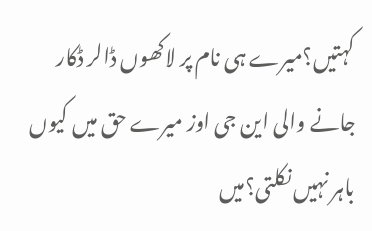کہتیں؟میرے ہی نام پر لاکھوں ڈالر ڈکار جانے والی این جی اوز میرے حق میں کیوں باہر نہیں نکلتی؟میں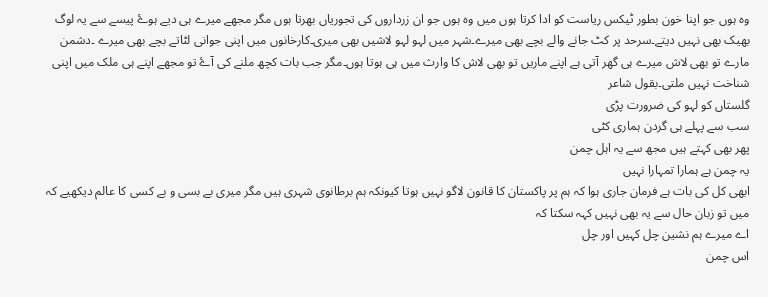وہ ہوں جو اپنا خون بطور ٹیکس ریاست کو ادا کرتا ہوں میں وہ ہوں جو ان زرداروں کی تجوریاں بھرتا ہوں مگر مجھے میرے ہی دیے ہوۓ پیسے سے یہ لوگ بھیک بھی نہیں دیتے۔سرحد پر کٹ جانے والے بچے بھی میرے۔شہر میں لہو لہو لاشیں بھی میری۔کارخانوں میں اپنی جوانی لٹاتے بچے بھی میرے ۔دشمن مارے تو بھی لاش میرے ہی گھر آتی ہے اپنے ماریں تو بھی لاش کا وارث میں ہی ہوتا ہوں۔مگر جب بات کچھ ملنے کی آۓ تو مجھے اپنے ہی ملک میں اپنی شناخت نہیں ملتی۔بقول شاعر
گلستاں کو لہو کی ضرورت پڑی
سب سے پہلے ہی گردن ہماری کٹی
پھر بھی کہتے ہیں مجھ سے یہ اہل چمن
یہ چمن ہے ہمارا تمہارا نہیں
ابھی کل کی بات ہے فرمان جاری ہوا کہ ہم پر پاکستان کا قانون لاگو نہیں ہوتا کیونکہ ہم برطانوی شہری ہیں مگر میری بے بسی و بے کسی کا عالم دیکھیے کہ میں تو زبان حال سے یہ بھی نہیں کہہ سکتا کہ
اے میرے ہم نشین چل کہیں اور چل
اس چمن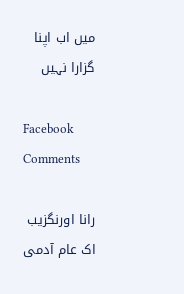میں اب اپنا گزارا نہیں

Facebook Comments

رانا اورنگزیب
اک عام آدمی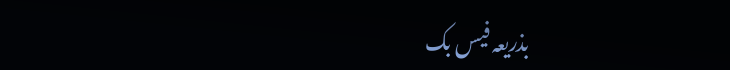بذریعہ فیس بک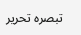تبصرہ تحریر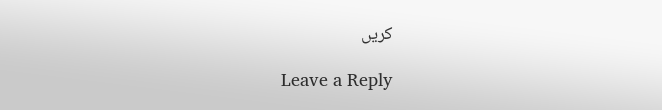کریں

Leave a Reply